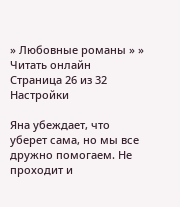» Любовные романы » » Читать онлайн
Страница 26 из 32 Настройки

Яна убеждает, что уберет сама, но мы все дружно помогаем. Не проходит и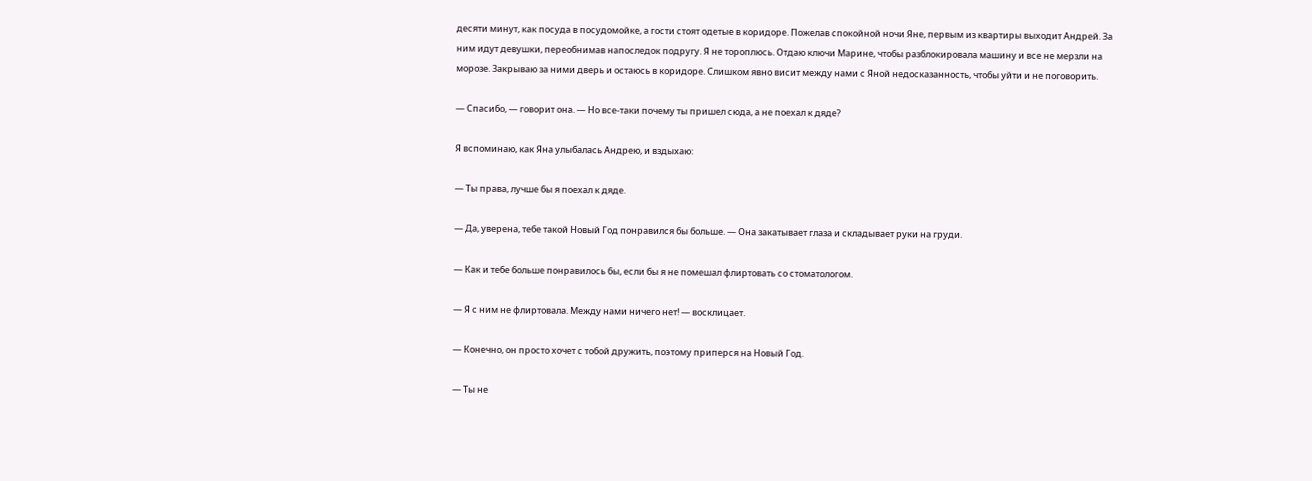десяти минут, как посуда в посудомойке, а гости стоят одетые в коридоре. Пожелав спокойной ночи Яне, первым из квартиры выходит Андрей. За ним идут девушки, переобнимав напоследок подругу. Я не тороплюсь. Отдаю ключи Марине, чтобы разблокировала машину и все не мерзли на морозе. Закрываю за ними дверь и остаюсь в коридоре. Слишком явно висит между нами с Яной недосказанность, чтобы уйти и не поговорить.

— Спасибо, — говорит она. — Но все-таки почему ты пришел сюда, а не поехал к дяде?

Я вспоминаю, как Яна улыбалась Андрею, и вздыхаю:

— Ты права, лучше бы я поехал к дяде.

— Да, уверена, тебе такой Новый Год понравился бы больше. — Она закатывает глаза и складывает руки на груди.

— Как и тебе больше понравилось бы, если бы я не помешал флиртовать со стоматологом.

— Я с ним не флиртовала. Между нами ничего нет! — восклицает.

— Конечно, он просто хочет с тобой дружить, поэтому приперся на Новый Год.

— Ты не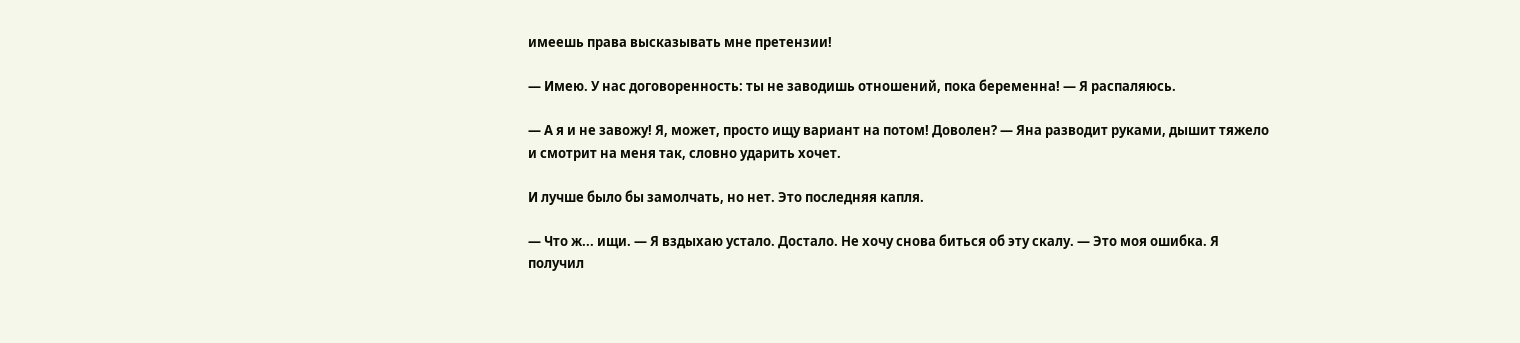имеешь права высказывать мне претензии!

— Имею. У нас договоренность: ты не заводишь отношений, пока беременна! — Я распаляюсь.

— А я и не завожу! Я, может, просто ищу вариант на потом! Доволен? — Яна разводит руками, дышит тяжело и смотрит на меня так, словно ударить хочет.

И лучше было бы замолчать, но нет. Это последняя капля.

— Что ж... ищи. — Я вздыхаю устало. Достало. Не хочу снова биться об эту скалу. — Это моя ошибка. Я получил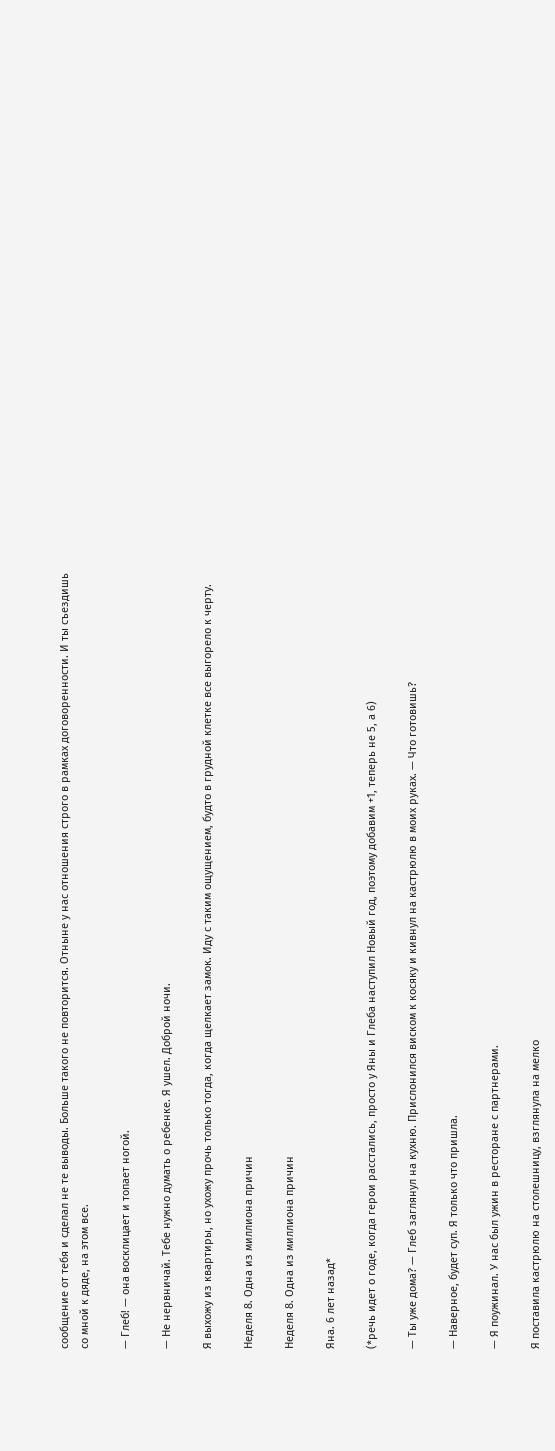сообщение от тебя и сделал не те выводы. Больше такого не повторится. Отныне у нас отношения строго в рамках договоренности. И ты съездишь со мной к дяде, на этом все.

— Глеб! — она восклицает и топает ногой.

— Не нервничай. Тебе нужно думать о ребенке. Я ушел. Доброй ночи.

Я выхожу из квартиры, но ухожу прочь только тогда, когда щелкает замок. Иду с таким ощущением, будто в грудной клетке все выгорело к черту.

Неделя 8. Одна из миллиона причин

Неделя 8. Одна из миллиона причин

Яна. 6 лет назад*

(*речь идет о годе, когда герои расстались, просто у Яны и Глеба наступил Новый год, поэтому добавим +1, теперь не 5, а 6)

— Ты уже дома? — Глеб заглянул на кухню. Прислонился виском к косяку и кивнул на кастрюлю в моих руках. — Что готовишь?

— Наверное, будет суп. Я только что пришла.

— Я поужинал. У нас был ужин в ресторане с партнерами.

Я поставила кастрюлю на столешницу, взглянула на мелко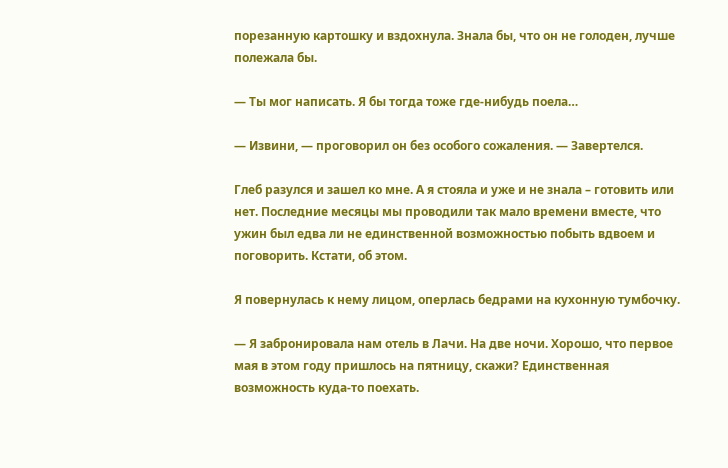порезанную картошку и вздохнула. Знала бы, что он не голоден, лучше полежала бы.

— Ты мог написать. Я бы тогда тоже где-нибудь поела…

— Извини, — проговорил он без особого сожаления. — Завертелся.

Глеб разулся и зашел ко мне. А я стояла и уже и не знала – готовить или нет. Последние месяцы мы проводили так мало времени вместе, что ужин был едва ли не единственной возможностью побыть вдвоем и поговорить. Кстати, об этом.

Я повернулась к нему лицом, оперлась бедрами на кухонную тумбочку.

— Я забронировала нам отель в Лачи. На две ночи. Хорошо, что первое мая в этом году пришлось на пятницу, скажи? Единственная возможность куда-то поехать.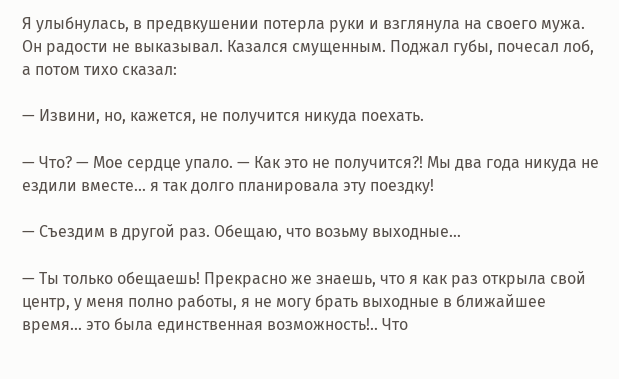Я улыбнулась, в предвкушении потерла руки и взглянула на своего мужа. Он радости не выказывал. Казался смущенным. Поджал губы, почесал лоб, а потом тихо сказал:

— Извини, но, кажется, не получится никуда поехать.

— Что? — Мое сердце упало. — Как это не получится?! Мы два года никуда не ездили вместе... я так долго планировала эту поездку!

— Съездим в другой раз. Обещаю, что возьму выходные…

— Ты только обещаешь! Прекрасно же знаешь, что я как раз открыла свой центр, у меня полно работы, я не могу брать выходные в ближайшее время... это была единственная возможность!.. Что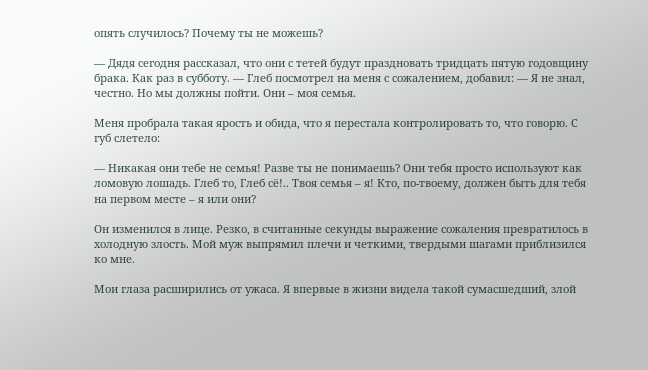опять случилось? Почему ты не можешь?

— Дядя сегодня рассказал, что они с тетей будут праздновать тридцать пятую годовщину брака. Как раз в субботу. — Глеб посмотрел на меня с сожалением, добавил: — Я не знал, честно. Но мы должны пойти. Они – моя семья.

Меня пробрала такая ярость и обида, что я перестала контролировать то, что говорю. С губ слетело:

— Никакая они тебе не семья! Разве ты не понимаешь? Они тебя просто используют как ломовую лошадь. Глеб то, Глеб сё!.. Твоя семья – я! Кто, по-твоему, должен быть для тебя на первом месте – я или они?

Он изменился в лице. Резко, в считанные секунды выражение сожаления превратилось в холодную злость. Мой муж выпрямил плечи и четкими, твердыми шагами приблизился ко мне.

Мои глаза расширились от ужаса. Я впервые в жизни видела такой сумасшедший, злой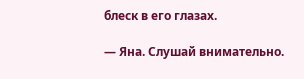блеск в его глазах.

— Яна. Слушай внимательно.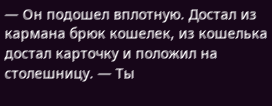— Он подошел вплотную. Достал из кармана брюк кошелек, из кошелька достал карточку и положил на столешницу. — Ты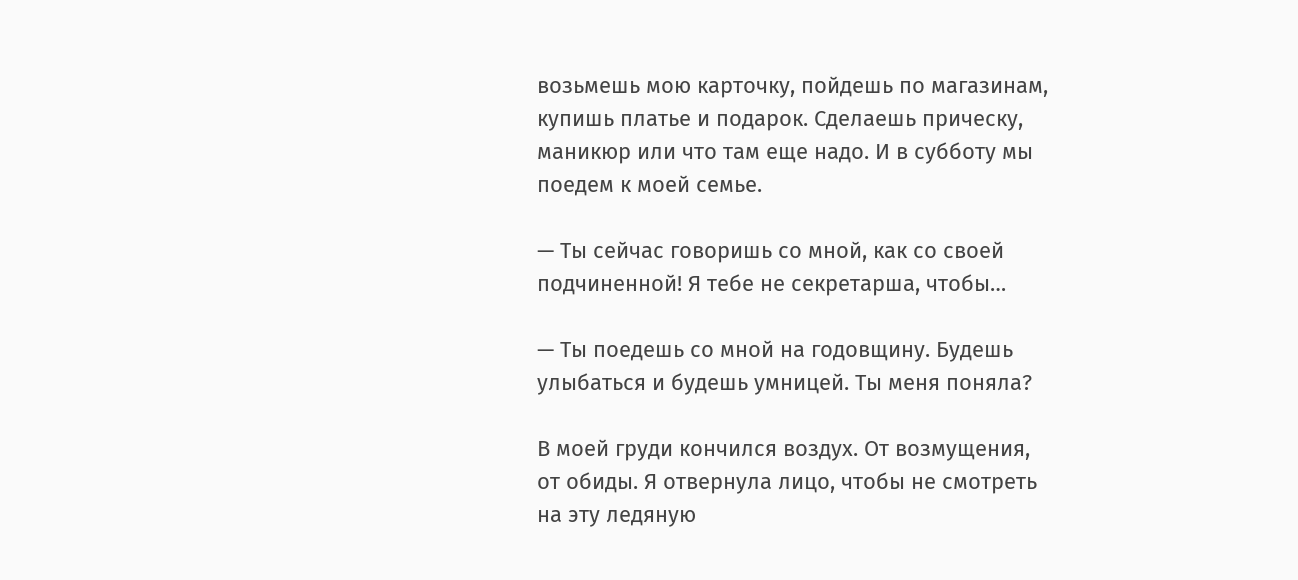возьмешь мою карточку, пойдешь по магазинам, купишь платье и подарок. Сделаешь прическу, маникюр или что там еще надо. И в субботу мы поедем к моей семье.

— Ты сейчас говоришь со мной, как со своей подчиненной! Я тебе не секретарша, чтобы…

— Ты поедешь со мной на годовщину. Будешь улыбаться и будешь умницей. Ты меня поняла?

В моей груди кончился воздух. От возмущения, от обиды. Я отвернула лицо, чтобы не смотреть на эту ледяную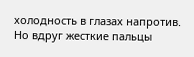холодность в глазах напротив. Но вдруг жесткие пальцы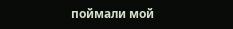поймали мой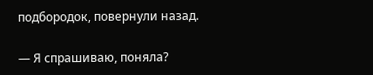подбородок, повернули назад.

— Я спрашиваю, поняла?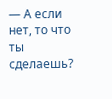— А если нет, то что ты сделаешь?